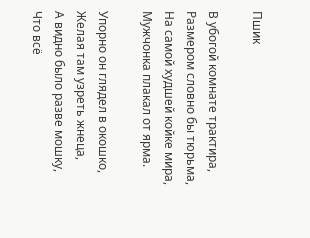Пшик

В убогой комнате трактира,
Размером словно бы тюрьма,
На самой худшей койке мира,
Мужчонка плакал от ярма.

Упорно он глядел в окошко,
Желая там узреть жнеца,
А видно было разве мошку,
Что всё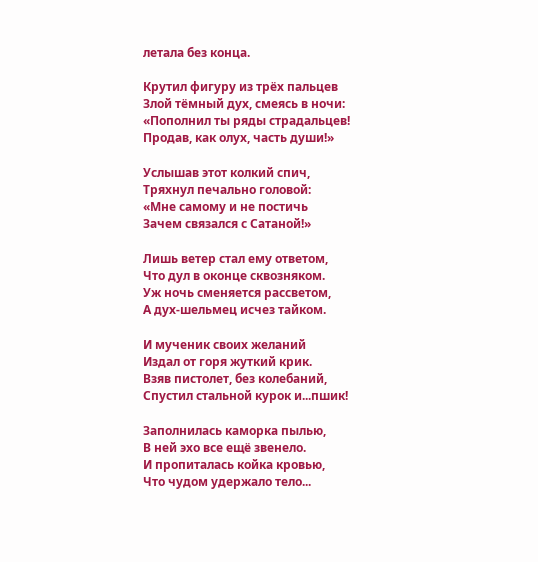летала без конца.

Крутил фигуру из трёх пальцев
Злой тёмный дух, смеясь в ночи:
«Пополнил ты ряды страдальцев!
Продав, как олух, часть души!»

Услышав этот колкий спич,
Тряхнул печально головой:
«Мне самому и не постичь
Зачем связался с Сатаной!»

Лишь ветер стал ему ответом,
Что дул в оконце сквозняком.
Уж ночь сменяется рассветом,
А дух-шельмец исчез тайком.

И мученик своих желаний
Издал от горя жуткий крик.
Взяв пистолет, без колебаний,
Спустил стальной курок и...пшик!

Заполнилась каморка пылью,
В ней эхо все ещё звенело.
И пропиталась койка кровью,
Что чудом удержало тело...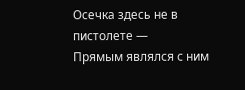Осечка здесь не в пистолете —
Прямым являлся с ним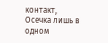контакт,
Осечка лишь в одном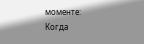моменте:
Когда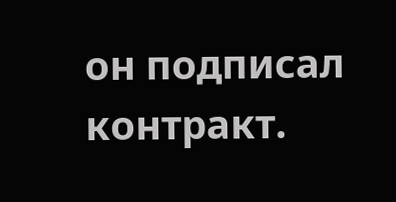он подписал контракт.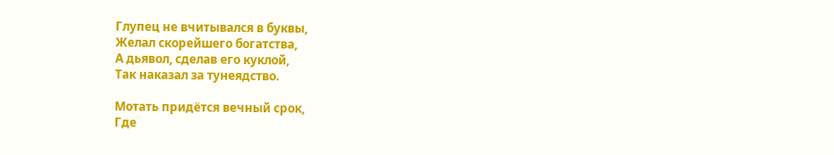Глупец не вчитывался в буквы,
Желал скорейшего богатства,
А дьявол, сделав его куклой,
Так наказал за тунеядство.

Мотать придётся вечный срок,
Где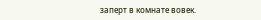заперт в комнате вовек.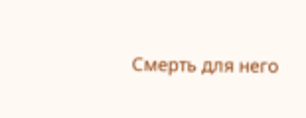Смерть для него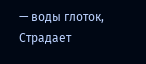— воды глоток,
Страдает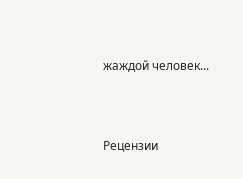жаждой человек...



Рецензии